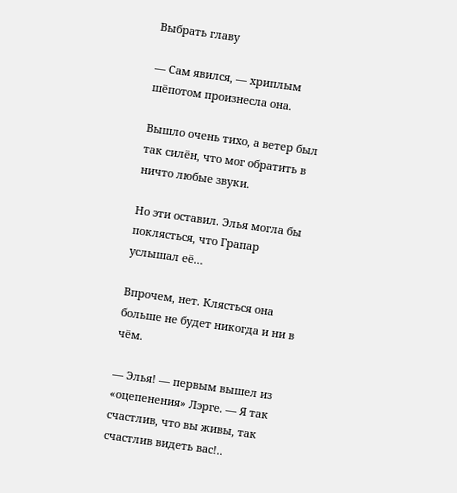Выбрать главу

— Сам явился, — хриплым шёпотом произнесла она.

Вышло очень тихо, а ветер был так силён, что мог обратить в ничто любые звуки.

Но эти оставил. Элья могла бы поклясться, что Грапар услышал её…

Впрочем, нет. Клясться она больше не будет никогда и ни в чём.

— Элья! — первым вышел из «оцепенения» Лэрге. — Я так счастлив, что вы живы, так счастлив видеть вас!..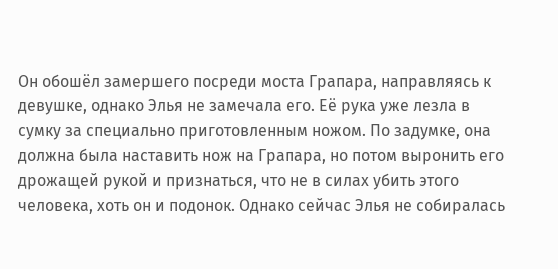Он обошёл замершего посреди моста Грапара, направляясь к девушке, однако Элья не замечала его. Её рука уже лезла в сумку за специально приготовленным ножом. По задумке, она должна была наставить нож на Грапара, но потом выронить его дрожащей рукой и признаться, что не в силах убить этого человека, хоть он и подонок. Однако сейчас Элья не собиралась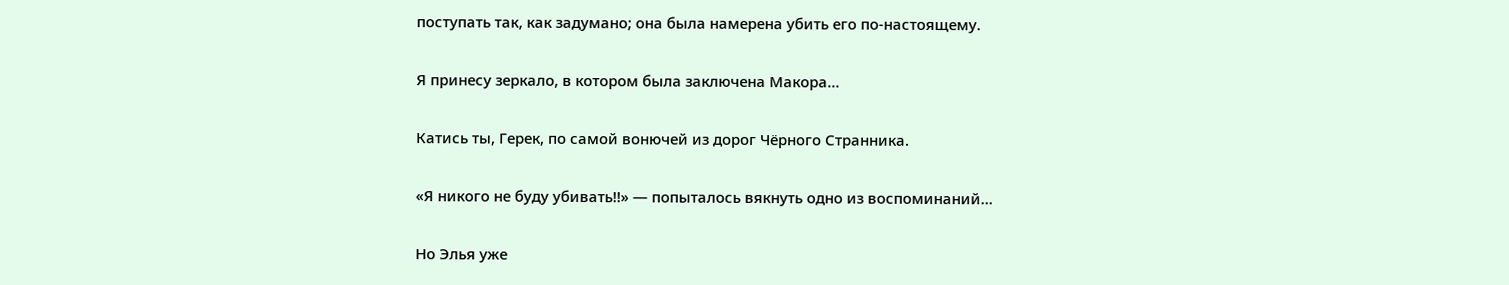поступать так, как задумано; она была намерена убить его по-настоящему.

Я принесу зеркало, в котором была заключена Макора…

Катись ты, Герек, по самой вонючей из дорог Чёрного Странника.

«Я никого не буду убивать!!» — попыталось вякнуть одно из воспоминаний…

Но Элья уже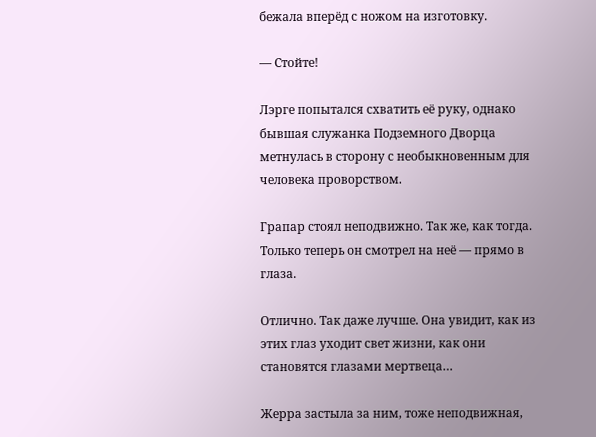бежала вперёд с ножом на изготовку.

— Стойте!

Лэрге попытался схватить её руку, однако бывшая служанка Подземного Дворца метнулась в сторону с необыкновенным для человека проворством.

Грапар стоял неподвижно. Так же, как тогда. Только теперь он смотрел на неё — прямо в глаза.

Отлично. Так даже лучше. Она увидит, как из этих глаз уходит свет жизни, как они становятся глазами мертвеца…

Жерра застыла за ним, тоже неподвижная,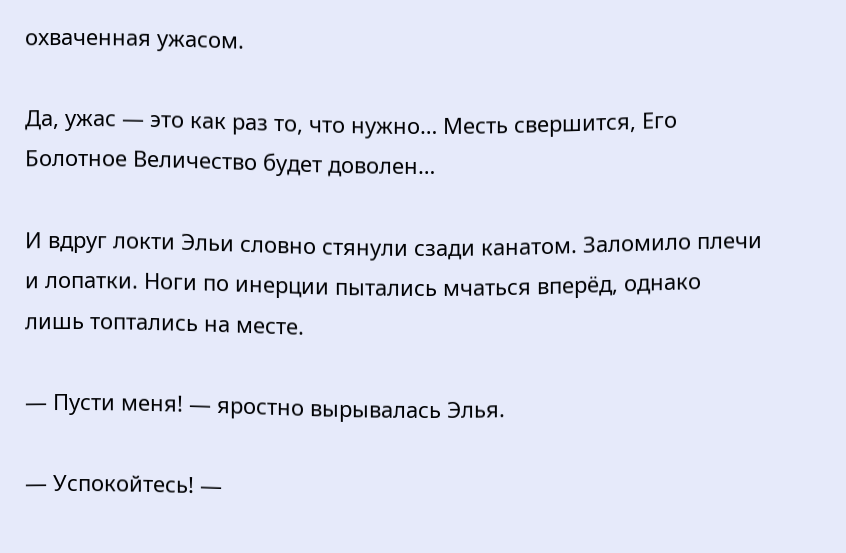охваченная ужасом.

Да, ужас — это как раз то, что нужно… Месть свершится, Его Болотное Величество будет доволен…

И вдруг локти Эльи словно стянули сзади канатом. Заломило плечи и лопатки. Ноги по инерции пытались мчаться вперёд, однако лишь топтались на месте.

— Пусти меня! — яростно вырывалась Элья.

— Успокойтесь! —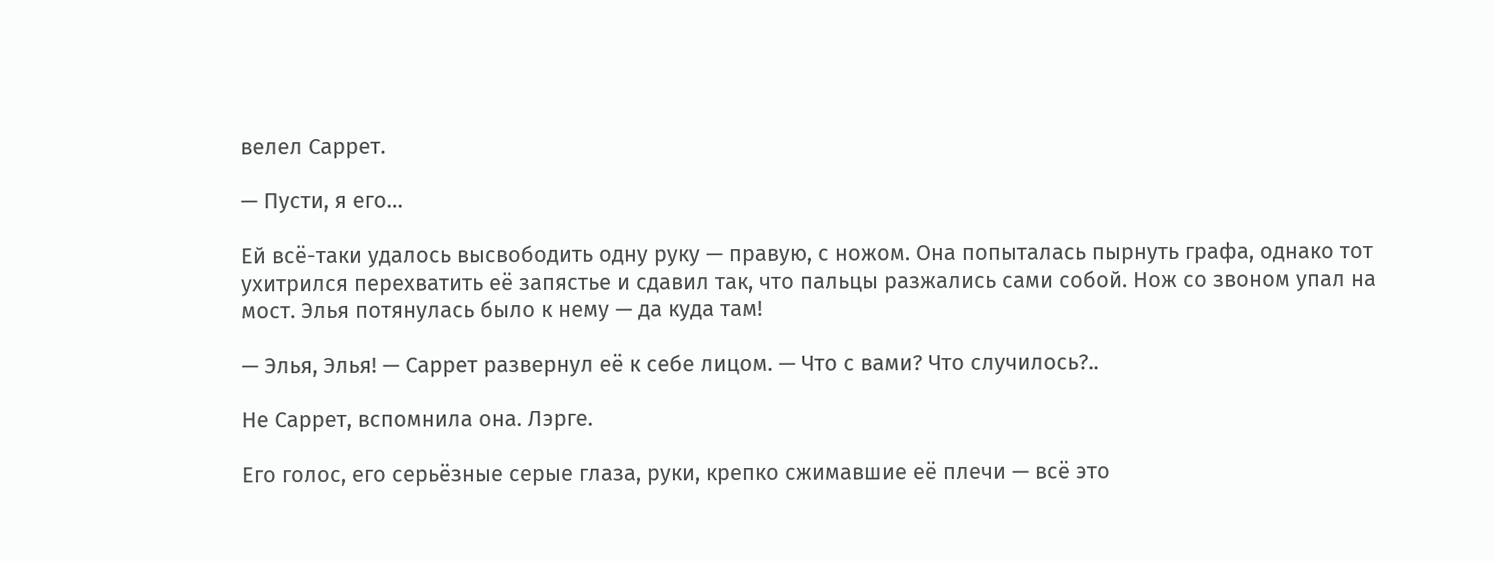велел Саррет.

— Пусти, я его…

Ей всё-таки удалось высвободить одну руку — правую, с ножом. Она попыталась пырнуть графа, однако тот ухитрился перехватить её запястье и сдавил так, что пальцы разжались сами собой. Нож со звоном упал на мост. Элья потянулась было к нему — да куда там!

— Элья, Элья! — Саррет развернул её к себе лицом. — Что с вами? Что случилось?..

Не Саррет, вспомнила она. Лэрге.

Его голос, его серьёзные серые глаза, руки, крепко сжимавшие её плечи — всё это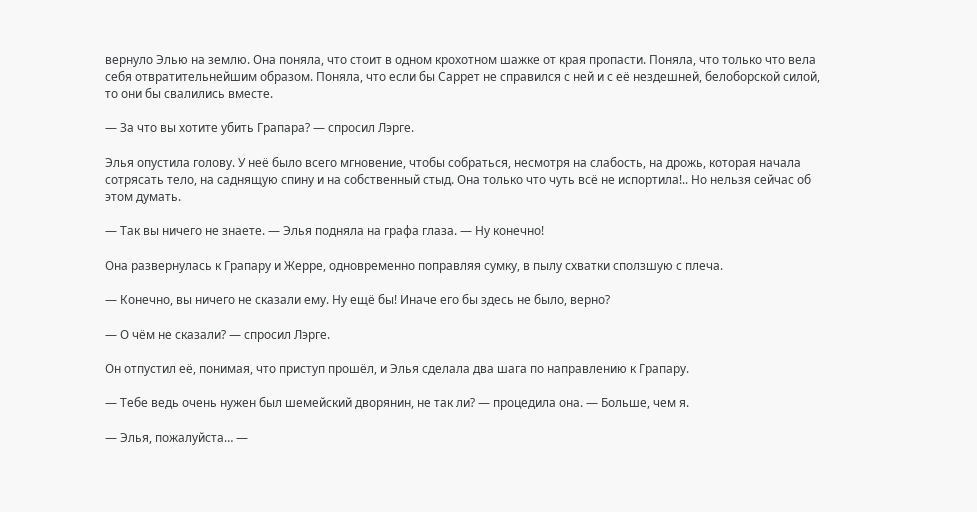вернуло Элью на землю. Она поняла, что стоит в одном крохотном шажке от края пропасти. Поняла, что только что вела себя отвратительнейшим образом. Поняла, что если бы Саррет не справился с ней и с её нездешней, белоборской силой, то они бы свалились вместе.

— За что вы хотите убить Грапара? — спросил Лэрге.

Элья опустила голову. У неё было всего мгновение, чтобы собраться, несмотря на слабость, на дрожь, которая начала сотрясать тело, на саднящую спину и на собственный стыд. Она только что чуть всё не испортила!.. Но нельзя сейчас об этом думать.

— Так вы ничего не знаете. — Элья подняла на графа глаза. — Ну конечно!

Она развернулась к Грапару и Жерре, одновременно поправляя сумку, в пылу схватки сползшую с плеча.

— Конечно, вы ничего не сказали ему. Ну ещё бы! Иначе его бы здесь не было, верно?

— О чём не сказали? — спросил Лэрге.

Он отпустил её, понимая, что приступ прошёл, и Элья сделала два шага по направлению к Грапару.

— Тебе ведь очень нужен был шемейский дворянин, не так ли? — процедила она. — Больше, чем я.

— Элья, пожалуйста… —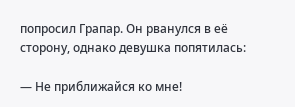попросил Грапар. Он рванулся в её сторону, однако девушка попятилась:

— Не приближайся ко мне!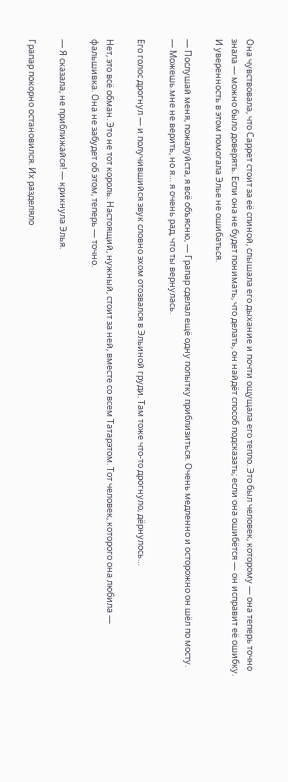Она чувствовала, что Саррет стоит за её спиной, слышала его дыхание и почти ощущала его тепло. Это был человек, которому — она теперь точно знала — можно было доверять. Если она не будет понимать, что делать, он найдёт способ подсказать; если она ошибётся — он исправит её ошибку. И уверенность в этом помогала Элье не ошибаться.

— Послушай меня, пожалуйста, я всё объясню, — Грапар сделал ещё одну попытку приблизиться. Очень медленно и осторожно он шёл по мосту. — Можешь мне не верить, но я… я очень рад, что ты вернулась.

Его голос дрогнул — и получившийся звук словно эхом отозвался в Эльиной груди. Там тоже что-то дрогнуло, дёрнулось…

Нет, это всё обман. Это не тот король. Настоящий, нужный, стоит за ней, вместе со всем Татарэтом. Тот человек, которого она любила — фальшивка. Она не забудет об этом, теперь — точно.

— Я сказала, не приближайся! — крикнула Элья.

Грапар покорно остановился. Их разделяло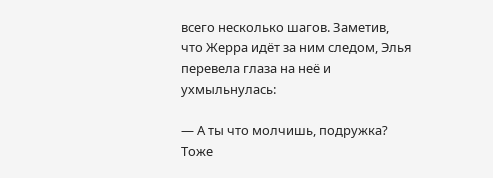всего несколько шагов. Заметив, что Жерра идёт за ним следом, Элья перевела глаза на неё и ухмыльнулась:

— А ты что молчишь, подружка? Тоже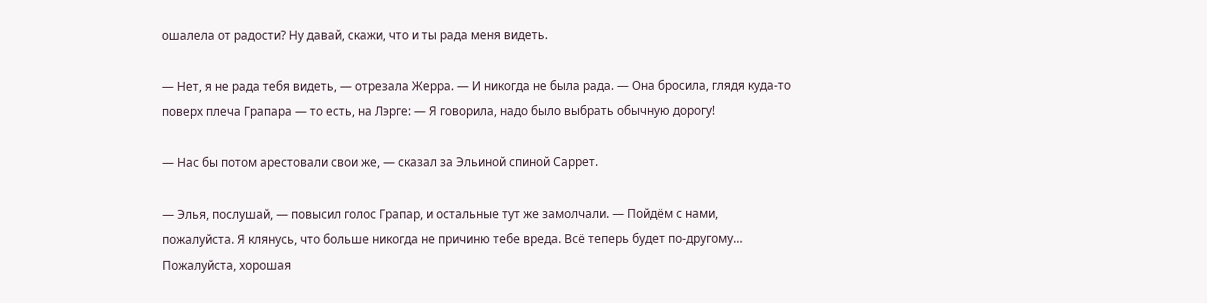ошалела от радости? Ну давай, скажи, что и ты рада меня видеть.

— Нет, я не рада тебя видеть, — отрезала Жерра. — И никогда не была рада. — Она бросила, глядя куда-то поверх плеча Грапара — то есть, на Лэрге: — Я говорила, надо было выбрать обычную дорогу!

— Нас бы потом арестовали свои же, — сказал за Эльиной спиной Саррет.

— Элья, послушай, — повысил голос Грапар, и остальные тут же замолчали. — Пойдём с нами, пожалуйста. Я клянусь, что больше никогда не причиню тебе вреда. Всё теперь будет по-другому… Пожалуйста, хорошая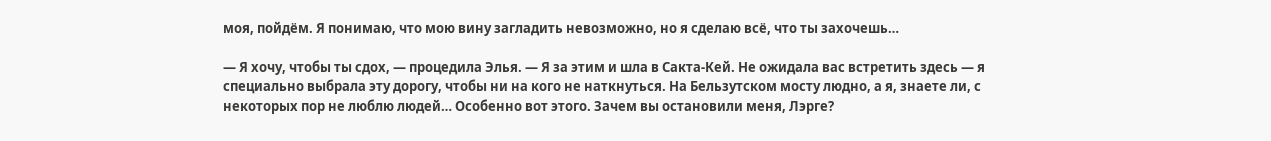моя, пойдём. Я понимаю, что мою вину загладить невозможно, но я сделаю всё, что ты захочешь…

— Я хочу, чтобы ты сдох, — процедила Элья. — Я за этим и шла в Сакта-Кей. Не ожидала вас встретить здесь — я специально выбрала эту дорогу, чтобы ни на кого не наткнуться. На Бельзутском мосту людно, а я, знаете ли, с некоторых пор не люблю людей… Особенно вот этого. Зачем вы остановили меня, Лэрге?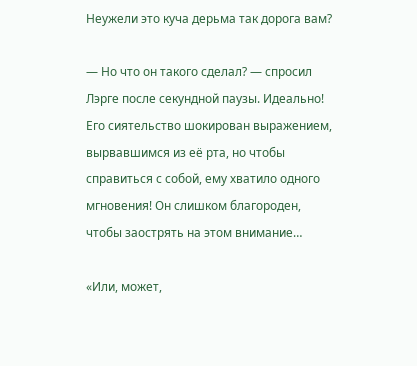Неужели это куча дерьма так дорога вам?

— Но что он такого сделал? — спросил Лэрге после секундной паузы. Идеально! Его сиятельство шокирован выражением, вырвавшимся из её рта, но чтобы справиться с собой, ему хватило одного мгновения! Он слишком благороден, чтобы заострять на этом внимание…

«Или, может,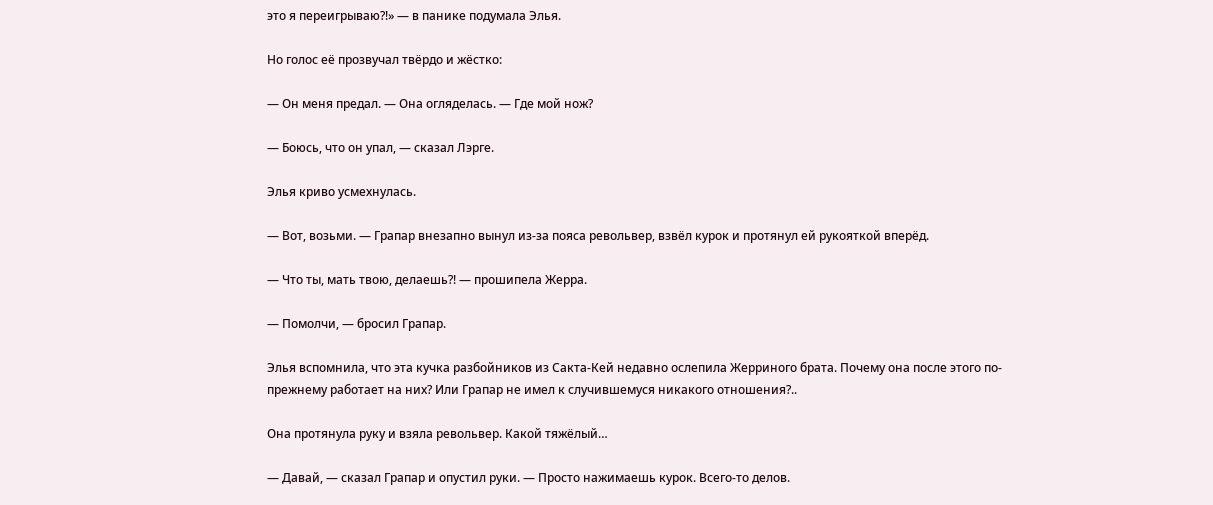это я переигрываю?!» — в панике подумала Элья.

Но голос её прозвучал твёрдо и жёстко:

— Он меня предал. — Она огляделась. — Где мой нож?

— Боюсь, что он упал, — сказал Лэрге.

Элья криво усмехнулась.

— Вот, возьми. — Грапар внезапно вынул из-за пояса револьвер, взвёл курок и протянул ей рукояткой вперёд.

— Что ты, мать твою, делаешь?! — прошипела Жерра.

— Помолчи, — бросил Грапар.

Элья вспомнила, что эта кучка разбойников из Сакта-Кей недавно ослепила Жерриного брата. Почему она после этого по-прежнему работает на них? Или Грапар не имел к случившемуся никакого отношения?..

Она протянула руку и взяла револьвер. Какой тяжёлый…

— Давай, — сказал Грапар и опустил руки. — Просто нажимаешь курок. Всего-то делов.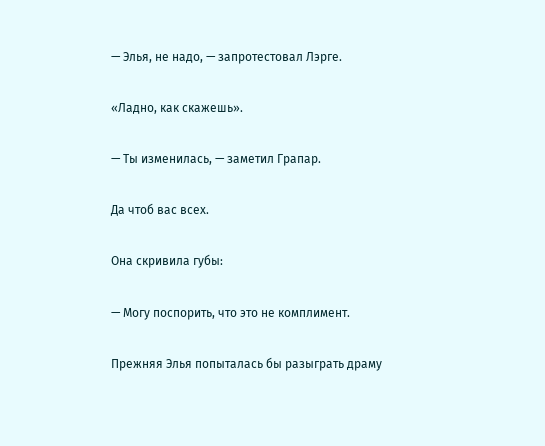— Элья, не надо, — запротестовал Лэрге.

«Ладно, как скажешь».

— Ты изменилась, — заметил Грапар.

Да чтоб вас всех.

Она скривила губы:

— Могу поспорить, что это не комплимент.

Прежняя Элья попыталась бы разыграть драму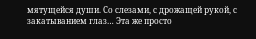мятущейся души. Со слезами, с дрожащей рукой, с закатыванием глаз… Эта же просто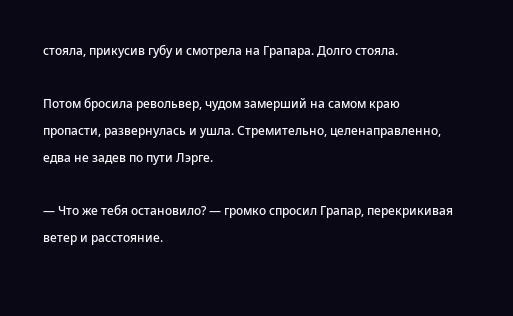стояла, прикусив губу и смотрела на Грапара. Долго стояла.

Потом бросила револьвер, чудом замерший на самом краю пропасти, развернулась и ушла. Стремительно, целенаправленно, едва не задев по пути Лэрге.

— Что же тебя остановило? — громко спросил Грапар, перекрикивая ветер и расстояние.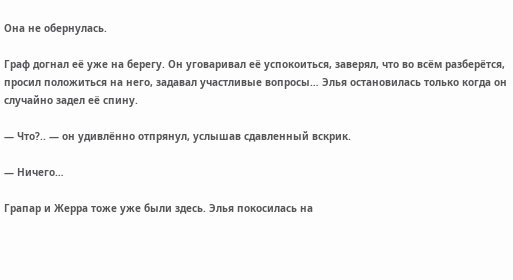Она не обернулась.

Граф догнал её уже на берегу. Он уговаривал её успокоиться, заверял, что во всём разберётся, просил положиться на него, задавал участливые вопросы… Элья остановилась только когда он случайно задел её спину.

— Что?.. — он удивлённо отпрянул, услышав сдавленный вскрик.

— Ничего…

Грапар и Жерра тоже уже были здесь. Элья покосилась на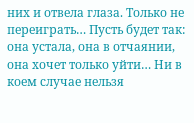них и отвела глаза. Только не переиграть… Пусть будет так: она устала, она в отчаянии, она хочет только уйти… Ни в коем случае нельзя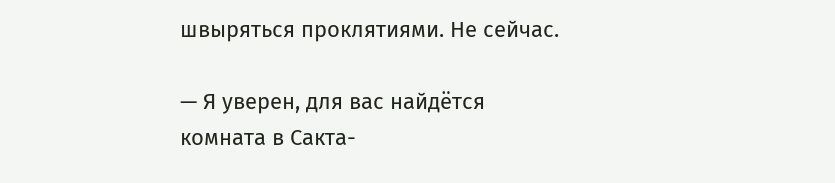швыряться проклятиями. Не сейчас.

— Я уверен, для вас найдётся комната в Сакта-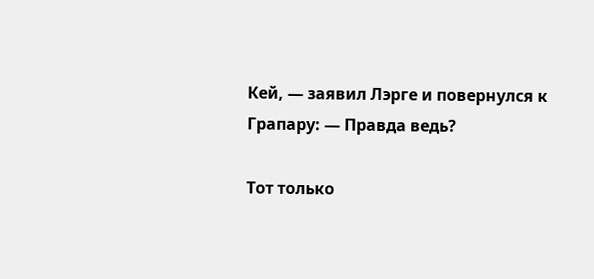Кей, — заявил Лэрге и повернулся к Грапару: — Правда ведь?

Тот только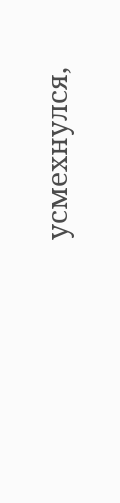усмехнулся,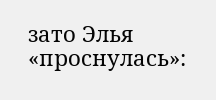зато Элья «проснулась»: